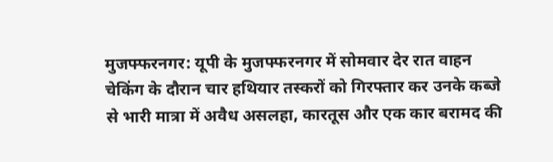मुजफ्फरनगर: यूपी के मुजफ्फरनगर में सोमवार देर रात वाहन चेकिंग के दौरान चार हथियार तस्करों को गिरफ्तार कर उनके कब्जे से भारी मात्रा में अवैध असलहा, कारतूस और एक कार बरामद की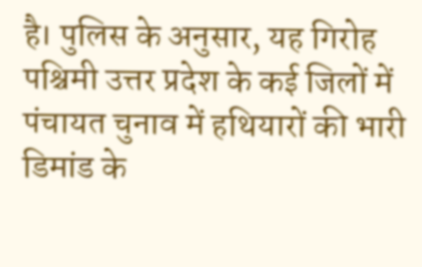है। पुलिस के अनुसार, यह गिरोह पश्चिमी उत्तर प्रदेश के कई जिलों में पंचायत चुनाव में हथियारों की भारी डिमांड के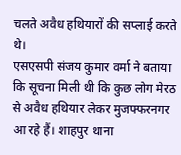चलते अवैध हथियारों की सप्लाई करते थे।
एसएसपी संजय कुमार वर्मा ने बताया कि सूचना मिली थी कि कुछ लोग मेरठ से अवैध हथियार लेकर मुजफ्फरनगर आ रहे हैं। शाहपुर थाना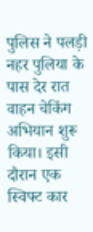पुलिस ने पलड़ी नहर पुलिया के पास देर रात वाहन चेकिंग अभियान शुरू किया। इसी दौरान एक स्विफ्ट कार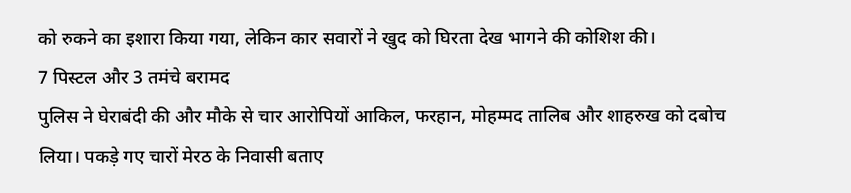को रुकने का इशारा किया गया, लेकिन कार सवारों ने खुद को घिरता देख भागने की कोशिश की।
7 पिस्टल और 3 तमंचे बरामद
पुलिस ने घेराबंदी की और मौके से चार आरोपियों आकिल, फरहान, मोहम्मद तालिब और शाहरुख को दबोच लिया। पकड़े गए चारों मेरठ के निवासी बताए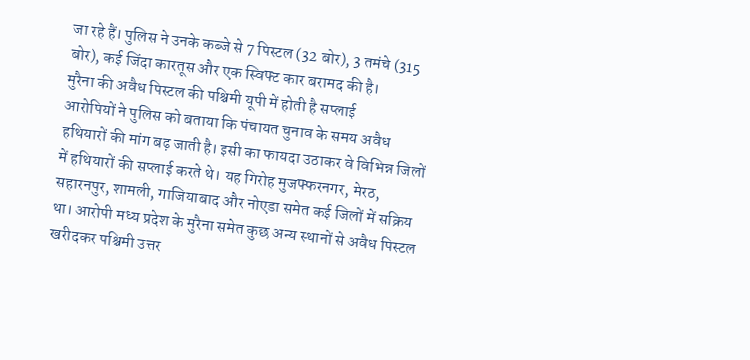जा रहे हैं। पुलिस ने उनके कब्जे से 7 पिस्टल (32 बोर), 3 तमंचे (315 बोर), कई जिंदा कारतूस और एक स्विफ्ट कार बरामद की है।
मुरैना की अवैध पिस्टल की पश्चिमी यूपी में होती है सप्लाई
आरोपियों ने पुलिस को बताया कि पंचायत चुनाव के समय अवैध हथियारों की मांग बढ़ जाती है। इसी का फायदा उठाकर वे विभिन्न जिलों में हथियारों की सप्लाई करते थे। यह गिरोह मुजफ्फरनगर, मेरठ, सहारनपुर, शामली, गाजियाबाद और नोएडा समेत कई जिलों में सक्रिय था। आरोपी मध्य प्रदेश के मुरैना समेत कुछ अन्य स्थानों से अवैध पिस्टल खरीदकर पश्चिमी उत्तर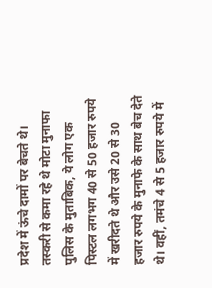प्रदेश में ऊंचे दामों पर बेचते थे।
तस्करी से कमा रहे थे मोटा मुनाफा
पुलिस के मुताबिक, ये लोग एक पिस्टल लगभग 40 से 50 हजार रुपये में खरीदते थे और उसे 20 से 30 हजार रुपये के मुनाफे के साथ बेच देते थे। वहीं, तमंचे 4 से 5 हजार रुपये में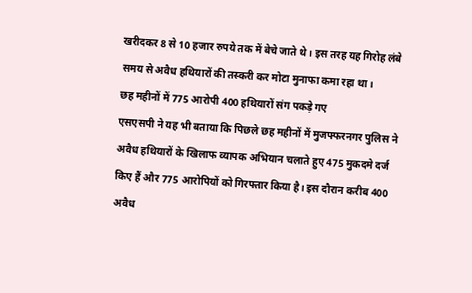खरीदकर 8 से 10 हजार रुपये तक में बेचे जाते थे। इस तरह यह गिरोह लंबे समय से अवैध हथियारों की तस्करी कर मोटा मुनाफा कमा रहा था।
छह महीनों में 775 आरोपी 400 हथियारों संग पकड़े गए
एसएसपी ने यह भी बताया कि पिछले छह महीनों में मुजफ्फरनगर पुलिस ने अवैध हथियारों के खिलाफ व्यापक अभियान चलाते हुए 475 मुकदमे दर्ज किए हैं और 775 आरोपियों को गिरफ्तार किया है। इस दौरान करीब 400 अवैध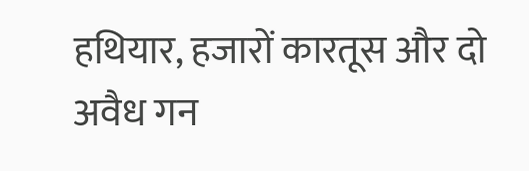हथियार, हजारों कारतूस और दो अवैध गन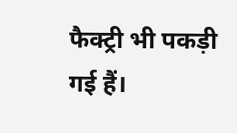फैक्ट्री भी पकड़ी गई हैं।